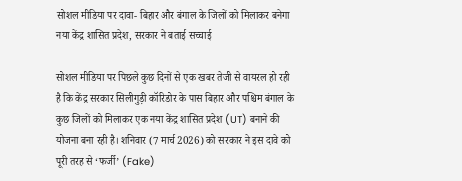सोशल मीडिया पर दावा- बिहार और बंगाल के जिलों को मिलाकर बनेगा नया केंद्र शासित प्रदेश, सरकार ने बताई सच्चाई

सोशल मीडिया पर पिछले कुछ दिनों से एक खबर तेजी से वायरल हो रही है कि केंद्र सरकार सिलीगुड़ी कॉरिडोर के पास बिहार और पश्चिम बंगाल के कुछ जिलों को मिलाकर एक नया केंद्र शासित प्रदेश (UT) बनाने की योजना बना रही है। शनिवार (7 मार्च 2026) को सरकार ने इस दावे को पूरी तरह से ‘फर्जी’ (Fake)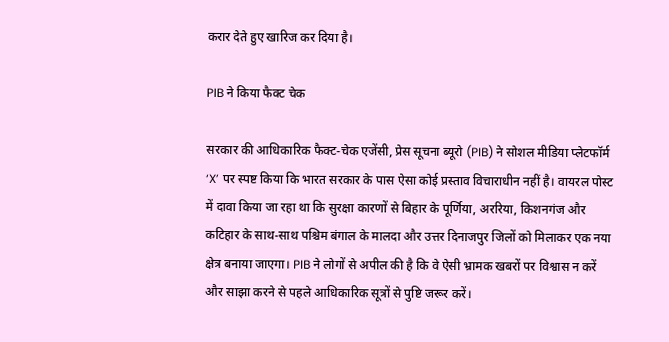करार देते हुए खारिज कर दिया है।

PIB ने किया फैक्ट चेक

सरकार की आधिकारिक फैक्ट-चेक एजेंसी, प्रेस सूचना ब्यूरो (PIB) ने सोशल मीडिया प्लेटफॉर्म ‘X’ पर स्पष्ट किया कि भारत सरकार के पास ऐसा कोई प्रस्ताव विचाराधीन नहीं है। वायरल पोस्ट में दावा किया जा रहा था कि सुरक्षा कारणों से बिहार के पूर्णिया, अररिया, किशनगंज और कटिहार के साथ-साथ पश्चिम बंगाल के मालदा और उत्तर दिनाजपुर जिलों को मिलाकर एक नया क्षेत्र बनाया जाएगा। PIB ने लोगों से अपील की है कि वे ऐसी भ्रामक खबरों पर विश्वास न करें और साझा करने से पहले आधिकारिक सूत्रों से पुष्टि जरूर करें।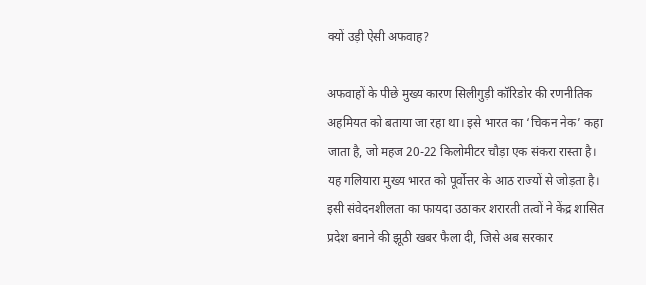क्यों उड़ी ऐसी अफवाह?

अफवाहों के पीछे मुख्य कारण सिलीगुड़ी कॉरिडोर की रणनीतिक अहमियत को बताया जा रहा था। इसे भारत का ‘चिकन नेक’ कहा जाता है, जो महज 20-22 किलोमीटर चौड़ा एक संकरा रास्ता है। यह गलियारा मुख्य भारत को पूर्वोत्तर के आठ राज्यों से जोड़ता है। इसी संवेदनशीलता का फायदा उठाकर शरारती तत्वों ने केंद्र शासित प्रदेश बनाने की झूठी खबर फैला दी, जिसे अब सरकार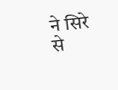ने सिरे से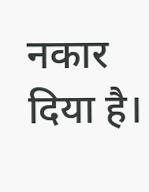नकार दिया है।